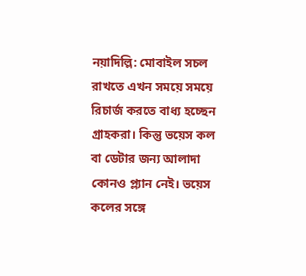নয়াদিল্লি: মোবাইল সচল রাখতে এখন সময়ে সময়ে রিচার্জ করতে বাধ্য হচ্ছেন গ্রাহকরা। কিন্তু ভয়েস কল বা ডেটার জন্য আলাদা কোনও প্ল্যান নেই। ভয়েস কলের সঙ্গে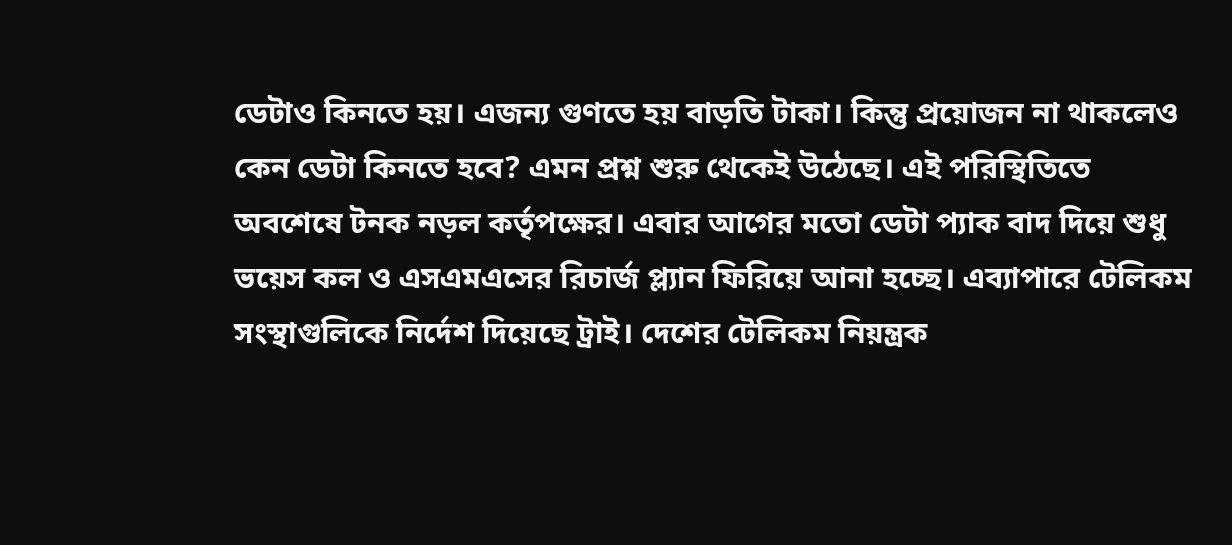ডেটাও কিনতে হয়। এজন্য গুণতে হয় বাড়তি টাকা। কিন্তু প্রয়োজন না থাকলেও কেন ডেটা কিনতে হবে? এমন প্রশ্ন শুরু থেকেই উঠেছে। এই পরিস্থিতিতে অবশেষে টনক নড়ল কর্তৃপক্ষের। এবার আগের মতো ডেটা প্যাক বাদ দিয়ে শুধু ভয়েস কল ও এসএমএসের রিচার্জ প্ল্যান ফিরিয়ে আনা হচ্ছে। এব্যাপারে টেলিকম সংস্থাগুলিকে নির্দেশ দিয়েছে ট্রাই। দেশের টেলিকম নিয়ন্ত্রক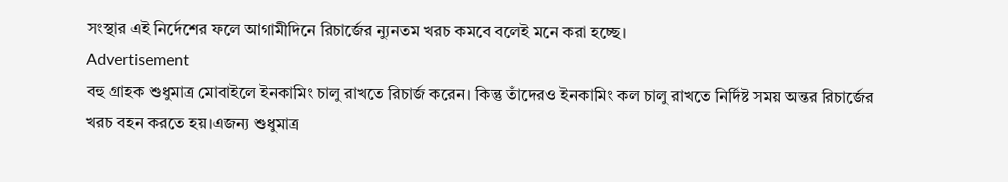সংস্থার এই নির্দেশের ফলে আগামীদিনে রিচার্জের ন্যুনতম খরচ কমবে বলেই মনে করা হচ্ছে।
Advertisement
বহু গ্রাহক শুধুমাত্র মোবাইলে ইনকামিং চালু রাখতে রিচার্জ করেন। কিন্তু তাঁদেরও ইনকামিং কল চালু রাখতে নির্দিষ্ট সময় অন্তর রিচার্জের খরচ বহন করতে হয়।এজন্য শুধুমাত্র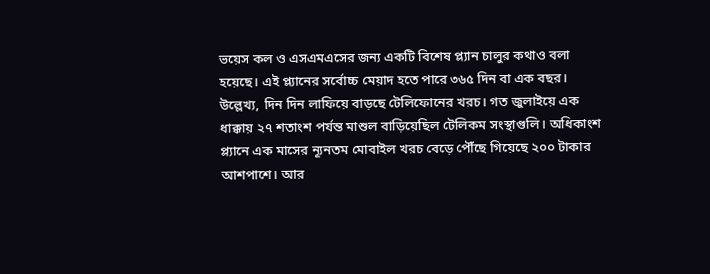ভয়েস কল ও এসএমএসের জন্য একটি বিশেষ প্ল্যান চালুর কথাও বলা হয়েছে। এই প্ল্যানের সর্বোচ্চ মেয়াদ হতে পারে ৩৬৫ দিন বা এক বছর।
উল্লেখ্য, দিন দিন লাফিয়ে বাড়ছে টেলিফোনের খরচ। গত জুলাইয়ে এক ধাক্কায় ২৭ শতাংশ পর্যন্ত মাশুল বাড়িয়েছিল টেলিকম সংস্থাগুলি। অধিকাংশ প্ল্যানে এক মাসের ন্যূনতম মোবাইল খরচ বেড়ে পৌঁছে গিয়েছে ২০০ টাকার আশপাশে। আর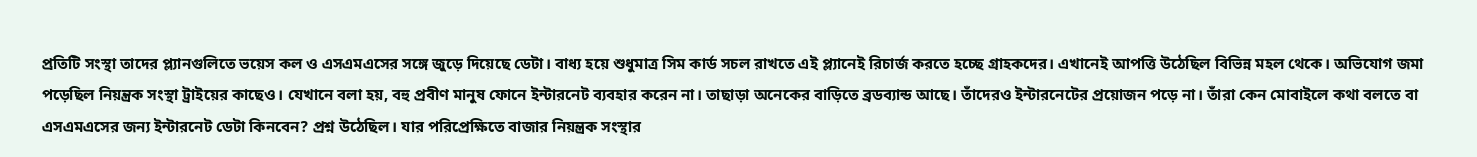প্রতিটি সংস্থা তাদের প্ল্যানগুলিতে ভয়েস কল ও এসএমএসের সঙ্গে জুড়ে দিয়েছে ডেটা। বাধ্য হয়ে শুধুমাত্র সিম কার্ড সচল রাখতে এই প্ল্যানেই রিচার্জ করতে হচ্ছে গ্রাহকদের। এখানেই আপত্তি উঠেছিল বিভিন্ন মহল থেকে। অভিযোগ জমা পড়েছিল নিয়ন্ত্রক সংস্থা ট্রাইয়ের কাছেও। যেখানে বলা হয়, বহু প্রবীণ মানুষ ফোনে ইন্টারনেট ব্যবহার করেন না। তাছাড়া অনেকের বাড়িতে ব্রডব্যান্ড আছে। তাঁদেরও ইন্টারনেটের প্রয়োজন পড়ে না। তাঁরা কেন মোবাইলে কথা বলতে বা এসএমএসের জন্য ইন্টারনেট ডেটা কিনবেন? প্রশ্ন উঠেছিল। যার পরিপ্রেক্ষিতে বাজার নিয়ন্ত্রক সংস্থার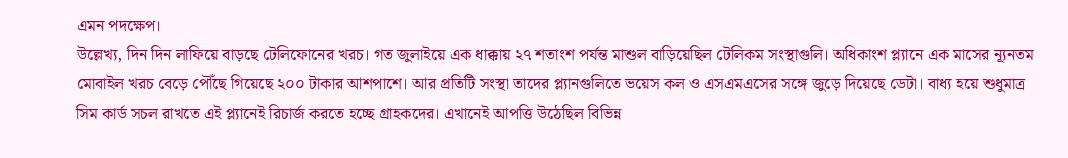এমন পদক্ষেপ।
উল্লেখ্য, দিন দিন লাফিয়ে বাড়ছে টেলিফোনের খরচ। গত জুলাইয়ে এক ধাক্কায় ২৭ শতাংশ পর্যন্ত মাশুল বাড়িয়েছিল টেলিকম সংস্থাগুলি। অধিকাংশ প্ল্যানে এক মাসের ন্যূনতম মোবাইল খরচ বেড়ে পৌঁছে গিয়েছে ২০০ টাকার আশপাশে। আর প্রতিটি সংস্থা তাদের প্ল্যানগুলিতে ভয়েস কল ও এসএমএসের সঙ্গে জুড়ে দিয়েছে ডেটা। বাধ্য হয়ে শুধুমাত্র সিম কার্ড সচল রাখতে এই প্ল্যানেই রিচার্জ করতে হচ্ছে গ্রাহকদের। এখানেই আপত্তি উঠেছিল বিভিন্ন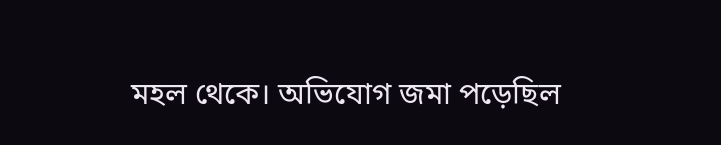মহল থেকে। অভিযোগ জমা পড়েছিল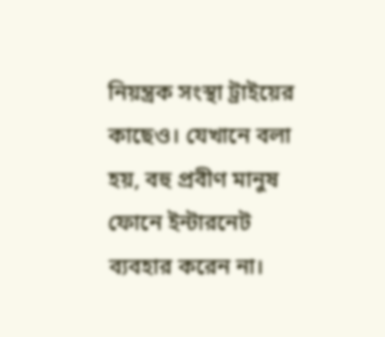নিয়ন্ত্রক সংস্থা ট্রাইয়ের কাছেও। যেখানে বলা হয়, বহু প্রবীণ মানুষ ফোনে ইন্টারনেট ব্যবহার করেন না।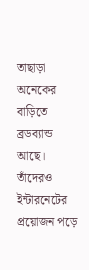তাছাড়া অনেকের বাড়িতে ব্রডব্যান্ড আছে। তাঁদেরও ইন্টারনেটের প্রয়োজন পড়ে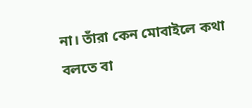না। তাঁরা কেন মোবাইলে কথা বলতে বা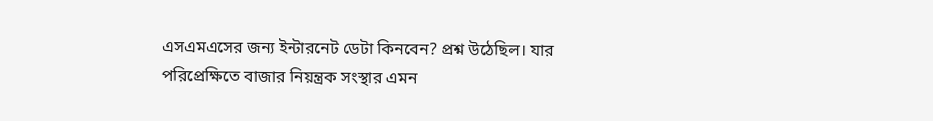এসএমএসের জন্য ইন্টারনেট ডেটা কিনবেন? প্রশ্ন উঠেছিল। যার পরিপ্রেক্ষিতে বাজার নিয়ন্ত্রক সংস্থার এমন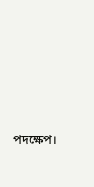পদক্ষেপ।